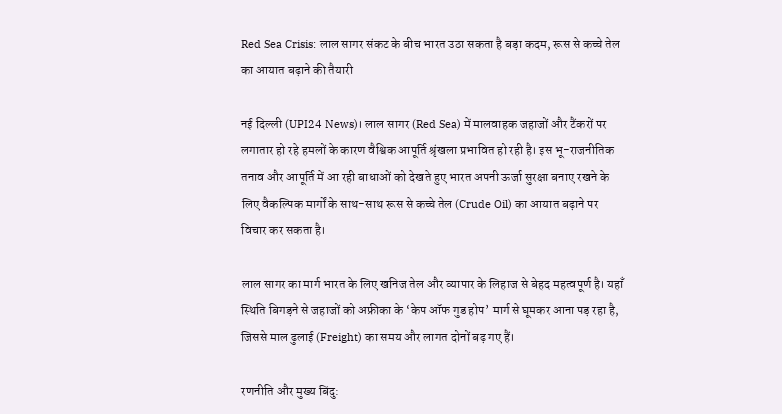Red Sea Crisis: लाल सागर संकट के बीच भारत उठा सकता है बड़ा कदम, रूस से कच्चे तेल का आयात बढ़ाने की तैयारी

नई दिल्ली (UPI24 News)। लाल सागर (Red Sea) में मालवाहक जहाजों और टैंकरों पर लगातार हो रहे हमलों के कारण वैश्विक आपूर्ति श्रृंखला प्रभावित हो रही है। इस भू-राजनीतिक तनाव और आपूर्ति में आ रही बाधाओं को देखते हुए भारत अपनी ऊर्जा सुरक्षा बनाए रखने के लिए वैकल्पिक मार्गों के साथ-साथ रूस से कच्चे तेल (Crude Oil) का आयात बढ़ाने पर विचार कर सकता है।

लाल सागर का मार्ग भारत के लिए खनिज तेल और व्यापार के लिहाज से बेहद महत्वपूर्ण है। यहाँ स्थिति बिगड़ने से जहाजों को अफ्रीका के ‘केप ऑफ गुड होप’ मार्ग से घूमकर आना पड़ रहा है, जिससे माल ढुलाई (Freight) का समय और लागत दोनों बढ़ गए हैं।

रणनीति और मुख्य बिंदु: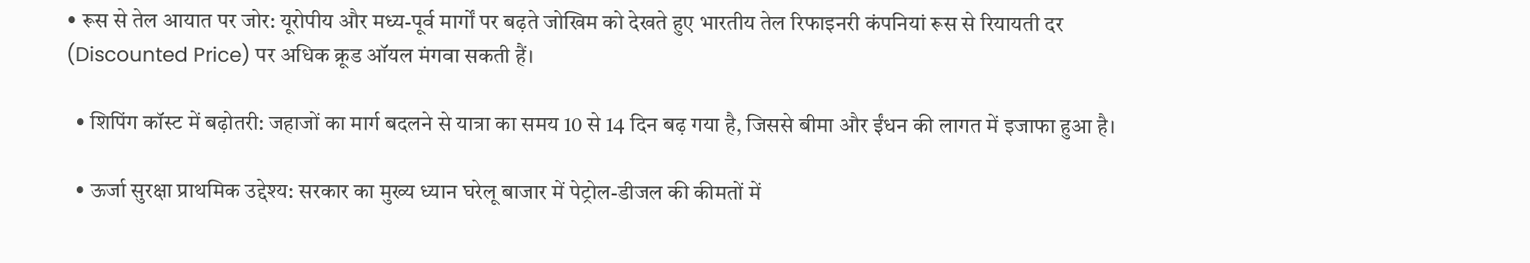• रूस से तेल आयात पर जोर: यूरोपीय और मध्य-पूर्व मार्गों पर बढ़ते जोखिम को देखते हुए भारतीय तेल रिफाइनरी कंपनियां रूस से रियायती दर (Discounted Price) पर अधिक क्रूड ऑयल मंगवा सकती हैं।

  • शिपिंग कॉस्ट में बढ़ोतरी: जहाजों का मार्ग बदलने से यात्रा का समय 10 से 14 दिन बढ़ गया है, जिससे बीमा और ईंधन की लागत में इजाफा हुआ है।

  • ऊर्जा सुरक्षा प्राथमिक उद्देश्य: सरकार का मुख्य ध्यान घरेलू बाजार में पेट्रोल-डीजल की कीमतों में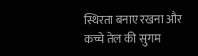स्थिरता बनाए रखना और कच्चे तेल की सुगम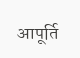आपूर्ति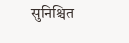सुनिश्चित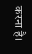करना है।